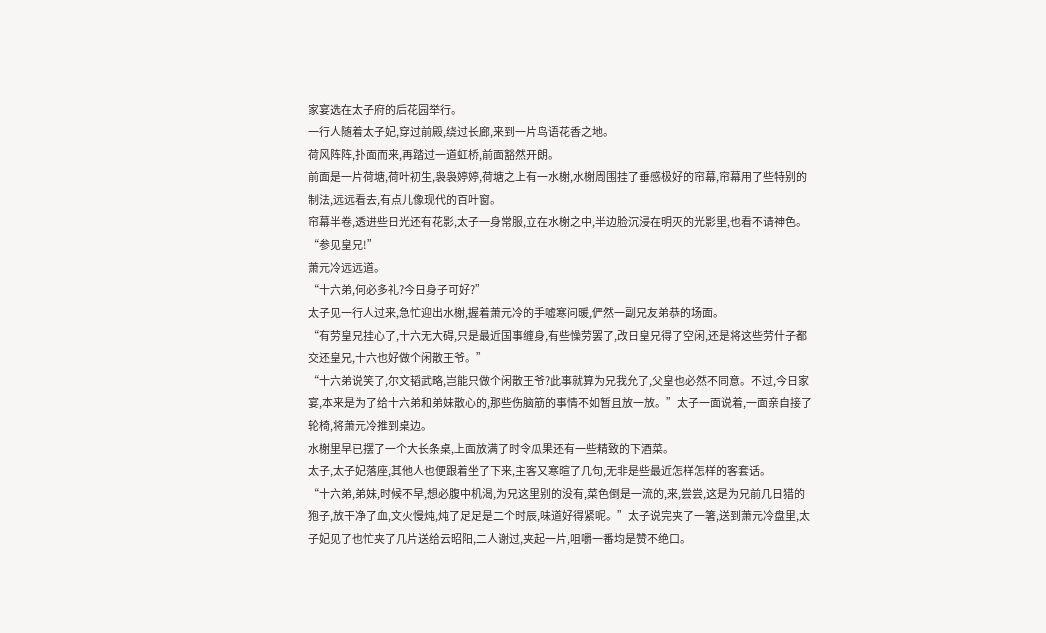家宴选在太子府的后花园举行。
一行人随着太子妃,穿过前殿,绕过长廊,来到一片鸟语花香之地。
荷风阵阵,扑面而来,再踏过一道虹桥,前面豁然开朗。
前面是一片荷塘,荷叶初生,袅袅婷婷,荷塘之上有一水榭,水榭周围挂了垂感极好的帘幕,帘幕用了些特别的制法,远远看去,有点儿像现代的百叶窗。
帘幕半卷,透进些日光还有花影,太子一身常服,立在水榭之中,半边脸沉浸在明灭的光影里,也看不请神色。
“参见皇兄!”
萧元冷远远道。
“十六弟,何必多礼?今日身子可好?”
太子见一行人过来,急忙迎出水榭,握着萧元冷的手嘘寒问暖,俨然一副兄友弟恭的场面。
“有劳皇兄挂心了,十六无大碍,只是最近国事缠身,有些懆劳罢了,改日皇兄得了空闲,还是将这些劳什子都交还皇兄,十六也好做个闲散王爷。”
“十六弟说笑了,尔文韬武略,岂能只做个闲散王爷?此事就算为兄我允了,父皇也必然不同意。不过,今日家宴,本来是为了给十六弟和弟妹散心的,那些伤脑筋的事情不如暂且放一放。”太子一面说着,一面亲自接了轮椅,将萧元冷推到桌边。
水榭里早已摆了一个大长条桌,上面放满了时令瓜果还有一些精致的下酒菜。
太子,太子妃落座,其他人也便跟着坐了下来,主客又寒暄了几句,无非是些最近怎样怎样的客套话。
“十六弟,弟妹,时候不早,想必腹中机渴,为兄这里别的没有,菜色倒是一流的,来,尝尝,这是为兄前几日猎的狍子,放干净了血,文火慢炖,炖了足足是二个时辰,味道好得紧呢。”太子说完夹了一箸,送到萧元冷盘里,太子妃见了也忙夹了几片送给云昭阳,二人谢过,夹起一片,咀嚼一番均是赞不绝口。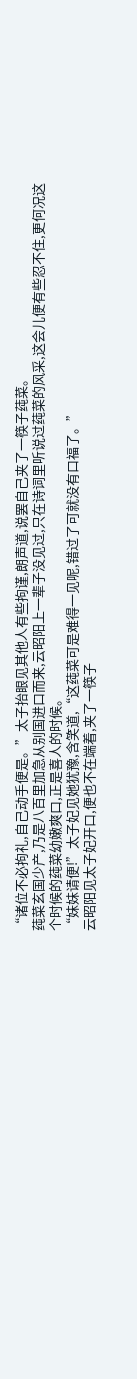“诸位不必拘礼,自己动手便是。”太子抬眼见其他人有些拘谨,朗声道,说罢自己夹了一筷子莼菜。
莼菜玄国少产,乃是八百里加急从别国进口而来,云昭阳上一辈子没见过,只在诗词里听说过莼菜的风采,这会儿便有些忍不住,更何况这个时候的莼菜幼嫩爽口,正是喜人的时候。
“妹妹请便!”太子妃见她犹豫,含笑道,“这莼菜可是难得一见呢,错过了可就没有口福了。”
云昭阳见太子妃开口,便也不在端着,夹了一筷子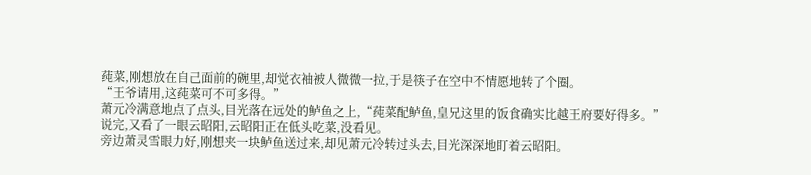莼菜,刚想放在自己面前的碗里,却觉衣袖被人微微一拉,于是筷子在空中不情愿地转了个圈。
“王爷请用,这莼菜可不可多得。”
萧元冷满意地点了点头,目光落在远处的鲈鱼之上,“莼菜配鲈鱼,皇兄这里的饭食确实比越王府要好得多。”
说完,又看了一眼云昭阳,云昭阳正在低头吃菜,没看见。
旁边萧灵雪眼力好,刚想夹一块鲈鱼送过来,却见萧元冷转过头去,目光深深地盯着云昭阳。